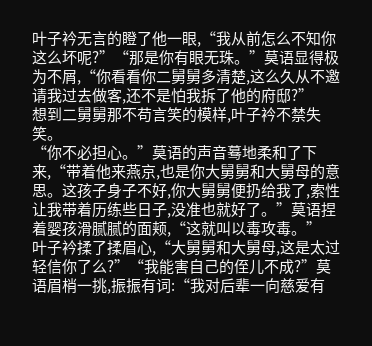叶子衿无言的瞪了他一眼,“我从前怎么不知你这么坏呢?”“那是你有眼无珠。”莫语显得极为不屑,“你看看你二舅舅多清楚,这么久从不邀请我过去做客,还不是怕我拆了他的府邸?”
想到二舅舅那不苟言笑的模样,叶子衿不禁失笑。
“你不必担心。”莫语的声音蓦地柔和了下来,“带着他来燕京,也是你大舅舅和大舅母的意思。这孩子身子不好,你大舅舅便扔给我了,索性让我带着历练些日子,没准也就好了。”莫语捏着婴孩滑腻腻的面颊,“这就叫以毒攻毒。”
叶子衿揉了揉眉心,“大舅舅和大舅母,这是太过轻信你了么?”“我能害自己的侄儿不成?”莫语眉梢一挑,振振有词:“我对后辈一向慈爱有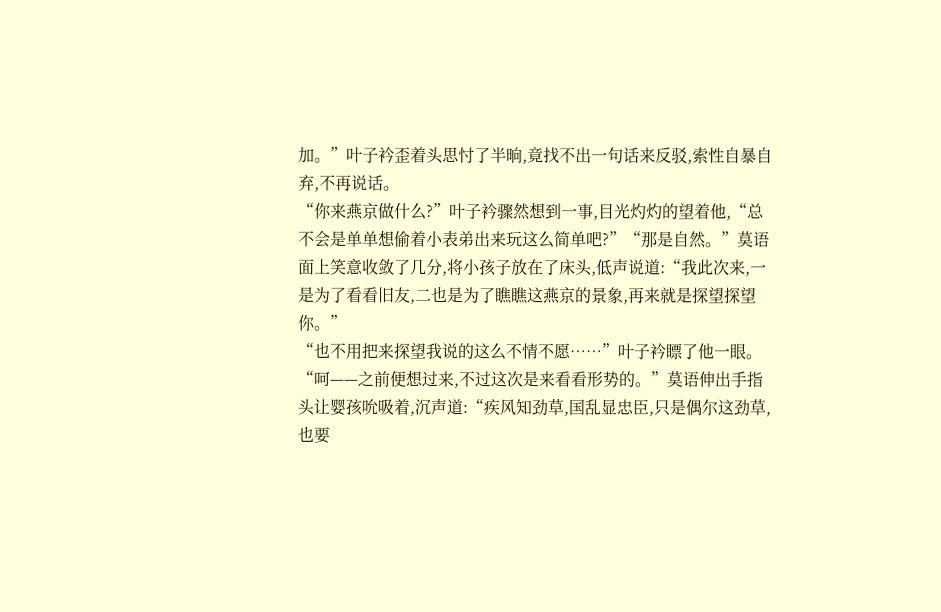加。”叶子衿歪着头思忖了半晌,竟找不出一句话来反驳,索性自暴自弃,不再说话。
“你来燕京做什么?”叶子衿骤然想到一事,目光灼灼的望着他,“总不会是单单想偷着小表弟出来玩这么简单吧?”“那是自然。”莫语面上笑意收敛了几分,将小孩子放在了床头,低声说道:“我此次来,一是为了看看旧友,二也是为了瞧瞧这燕京的景象,再来就是探望探望你。”
“也不用把来探望我说的这么不情不愿……”叶子衿瞟了他一眼。
“呵——之前便想过来,不过这次是来看看形势的。”莫语伸出手指头让婴孩吮吸着,沉声道:“疾风知劲草,国乱显忠臣,只是偶尔这劲草,也要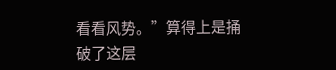看看风势。”算得上是捅破了这层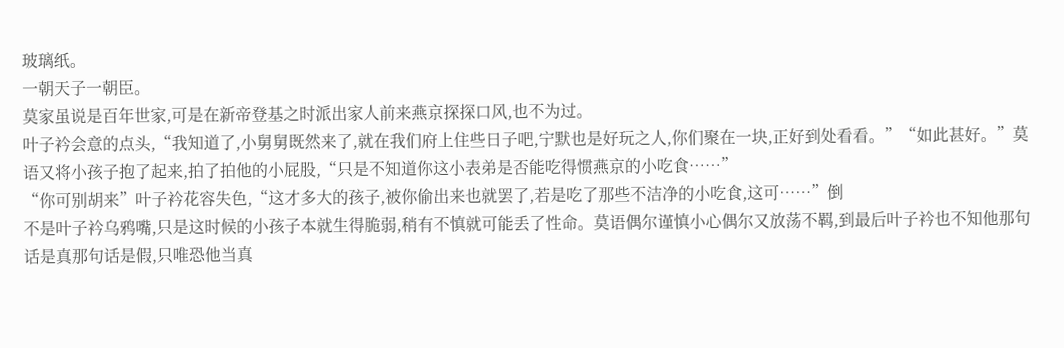玻璃纸。
一朝天子一朝臣。
莫家虽说是百年世家,可是在新帝登基之时派出家人前来燕京探探口风,也不为过。
叶子衿会意的点头,“我知道了,小舅舅既然来了,就在我们府上住些日子吧,宁默也是好玩之人,你们聚在一块,正好到处看看。”“如此甚好。”莫语又将小孩子抱了起来,拍了拍他的小屁股,“只是不知道你这小表弟是否能吃得惯燕京的小吃食……”
“你可别胡来”叶子衿花容失色,“这才多大的孩子,被你偷出来也就罢了,若是吃了那些不洁净的小吃食,这可……”倒
不是叶子衿乌鸦嘴,只是这时候的小孩子本就生得脆弱,稍有不慎就可能丢了性命。莫语偶尔谨慎小心偶尔又放荡不羁,到最后叶子衿也不知他那句话是真那句话是假,只唯恐他当真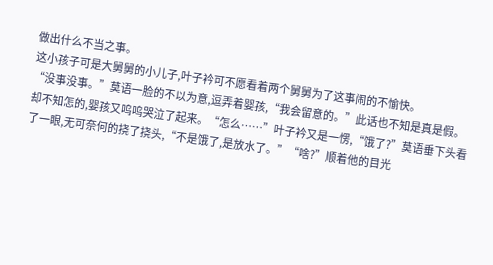做出什么不当之事。
这小孩子可是大舅舅的小儿子,叶子衿可不愿看着两个舅舅为了这事闹的不愉快。
“没事没事。”莫语一脸的不以为意,逗弄着婴孩,“我会留意的。”此话也不知是真是假。
却不知怎的,婴孩又呜呜哭泣了起来。“怎么……”叶子衿又是一愣,“饿了?”莫语垂下头看了一眼,无可奈何的挠了挠头,“不是饿了,是放水了。”“啥?”顺着他的目光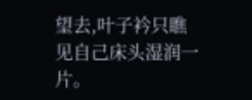望去,叶子衿只瞧见自己床头湿润一片。